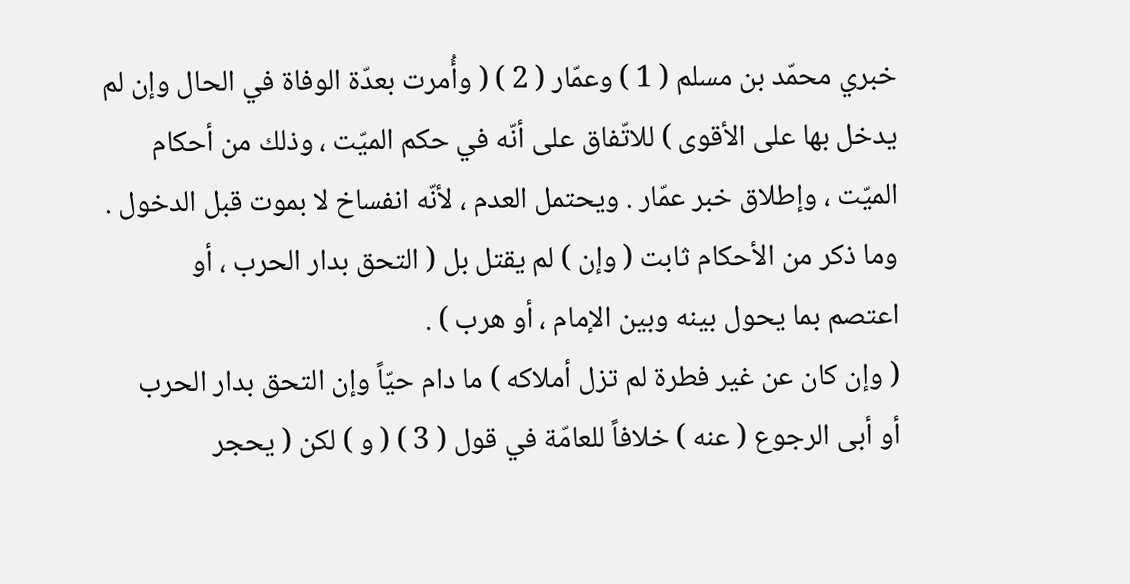خبري محمّد بن مسلم ( 1 ) وعمّار ( 2 ) ( وأُمرت بعدّة الوفاة في الحال وإن لم
يدخل بها على الأقوى ) للاتّفاق على أنّه في حكم الميّت ، وذلك من أحكام
الميّت ، وإطلاق خبر عمّار . ويحتمل العدم ، لأنّه انفساخ لا بموت قبل الدخول .
وما ذكر من الأحكام ثابت ( وإن ) لم يقتل بل ( التحق بدار الحرب ، أو
اعتصم بما يحول بينه وبين الإمام ، أو هرب ) .
( وإن كان عن غير فطرة لم تزل أملاكه ) ما دام حيّاً وإن التحق بدار الحرب
أو أبى الرجوع ( عنه ) خلافاً للعامّة في قول ( 3 ) ( و ) لكن ( يحجر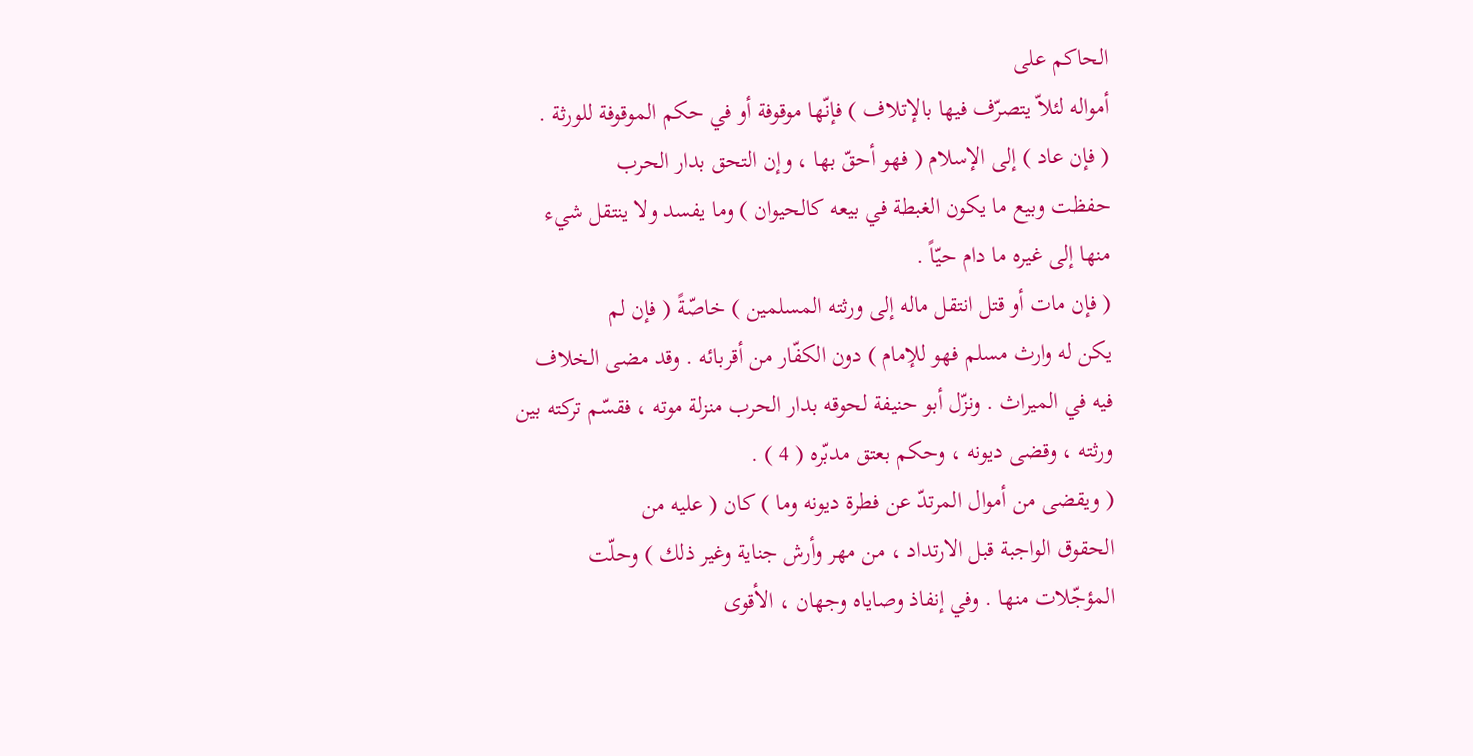الحاكم على
أمواله لئلاّ يتصرّف فيها بالإتلاف ) فإنّها موقوفة أو في حكم الموقوفة للورثة .
( فإن عاد ) إلى الإسلام ( فهو أحقّ بها ، وإن التحق بدار الحرب
حفظت وبيع ما يكون الغبطة في بيعه كالحيوان ) وما يفسد ولا ينتقل شيء
منها إلى غيره ما دام حيّاً .
( فإن مات أو قتل انتقل ماله إلى ورثته المسلمين ) خاصّةً ( فإن لم
يكن له وارث مسلم فهو للإمام ) دون الكفّار من أقربائه . وقد مضى الخلاف
فيه في الميراث . ونزّل أبو حنيفة لحوقه بدار الحرب منزلة موته ، فقسّم تركته بين
ورثته ، وقضى ديونه ، وحكم بعتق مدبّره ( 4 ) .
( ويقضى من أموال المرتدّ عن فطرة ديونه وما ) كان ( عليه من
الحقوق الواجبة قبل الارتداد ، من مهر وأرش جناية وغير ذلك ) وحلّت
المؤجّلات منها . وفي إنفاذ وصاياه وجهان ، الأقوى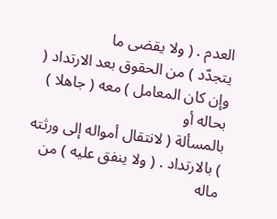العدم . ( ولا يقضى ما
يتجدّد ) من الحقوق بعد الارتداد ( وإن كان المعامل ) معه ( جاهلا ) بحاله أو
بالمسألة ( لانتقال أمواله إلى ورثته ) بالارتداد . ( ولا ينفق عليه ) من ماله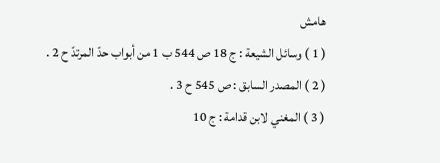هامش
( 1 ) وسائل الشيعة : ج 18 ص 544 ب 1 من أبواب حدّ المرتدّ ح 2 .
( 2 ) المصدر السابق : ص 545 ح 3 .
( 3 ) المغني لابن قدامة : ج 10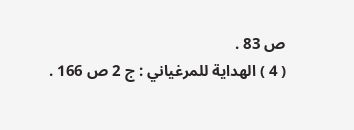ص 83 .
( 4 ) الهداية للمرغياني : ج 2 ص 166 .